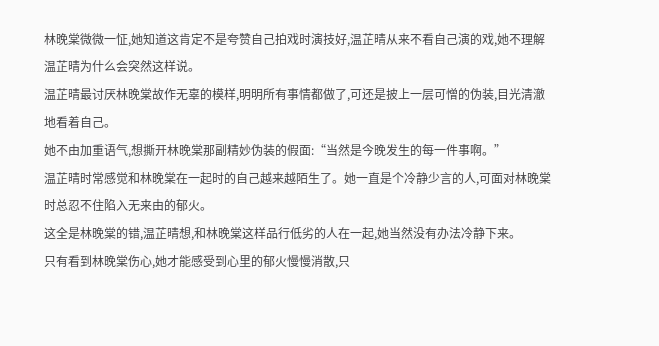林晚棠微微一怔,她知道这肯定不是夸赞自己拍戏时演技好,温芷晴从来不看自己演的戏,她不理解温芷晴为什么会突然这样说。
温芷晴最讨厌林晚棠故作无辜的模样,明明所有事情都做了,可还是披上一层可憎的伪装,目光清澈地看着自己。
她不由加重语气,想撕开林晚棠那副精妙伪装的假面:“当然是今晚发生的每一件事啊。”
温芷晴时常感觉和林晚棠在一起时的自己越来越陌生了。她一直是个冷静少言的人,可面对林晚棠时总忍不住陷入无来由的郁火。
这全是林晚棠的错,温芷晴想,和林晚棠这样品行低劣的人在一起,她当然没有办法冷静下来。
只有看到林晚棠伤心,她才能感受到心里的郁火慢慢消散,只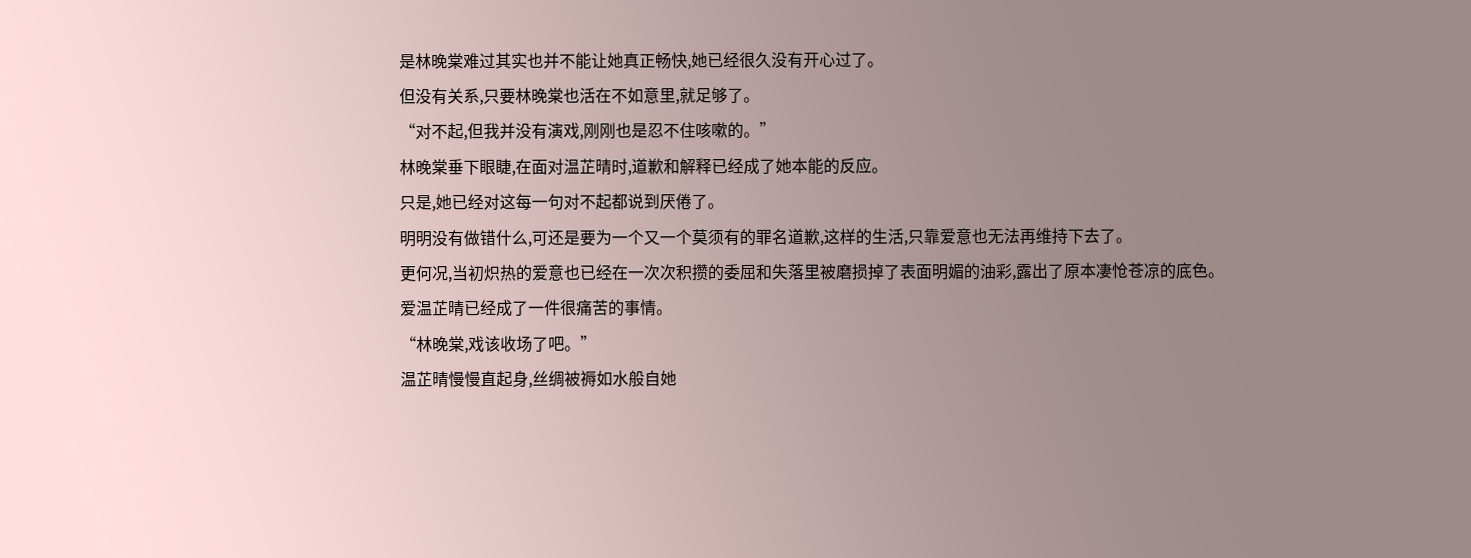是林晚棠难过其实也并不能让她真正畅快,她已经很久没有开心过了。
但没有关系,只要林晚棠也活在不如意里,就足够了。
“对不起,但我并没有演戏,刚刚也是忍不住咳嗽的。”
林晚棠垂下眼睫,在面对温芷晴时,道歉和解释已经成了她本能的反应。
只是,她已经对这每一句对不起都说到厌倦了。
明明没有做错什么,可还是要为一个又一个莫须有的罪名道歉,这样的生活,只靠爱意也无法再维持下去了。
更何况,当初炽热的爱意也已经在一次次积攒的委屈和失落里被磨损掉了表面明媚的油彩,露出了原本凄怆苍凉的底色。
爱温芷晴已经成了一件很痛苦的事情。
“林晚棠,戏该收场了吧。”
温芷晴慢慢直起身,丝绸被褥如水般自她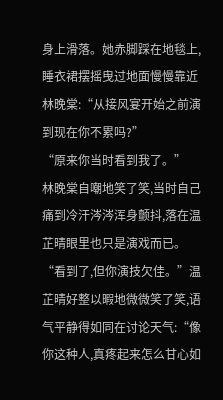身上滑落。她赤脚踩在地毯上,睡衣裙摆摇曳过地面慢慢靠近林晚棠:“从接风宴开始之前演到现在你不累吗?”
“原来你当时看到我了。”
林晚棠自嘲地笑了笑,当时自己痛到冷汗涔涔浑身颤抖,落在温芷晴眼里也只是演戏而已。
“看到了,但你演技欠佳。”温芷晴好整以暇地微微笑了笑,语气平静得如同在讨论天气:“像你这种人,真疼起来怎么甘心如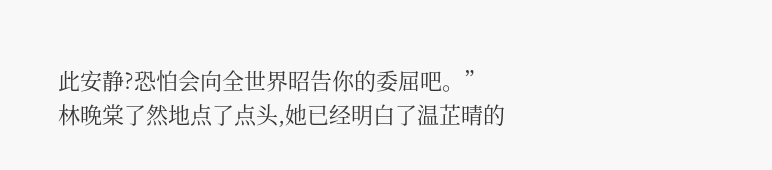此安静?恐怕会向全世界昭告你的委屈吧。”
林晚棠了然地点了点头,她已经明白了温芷晴的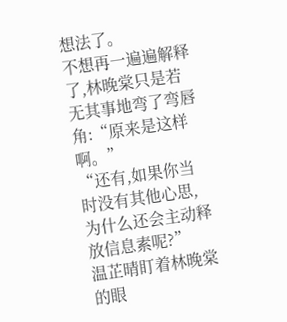想法了。
不想再一遍遍解释了,林晚棠只是若无其事地弯了弯唇角:“原来是这样啊。”
“还有,如果你当时没有其他心思,为什么还会主动释放信息素呢?”
温芷晴盯着林晚棠的眼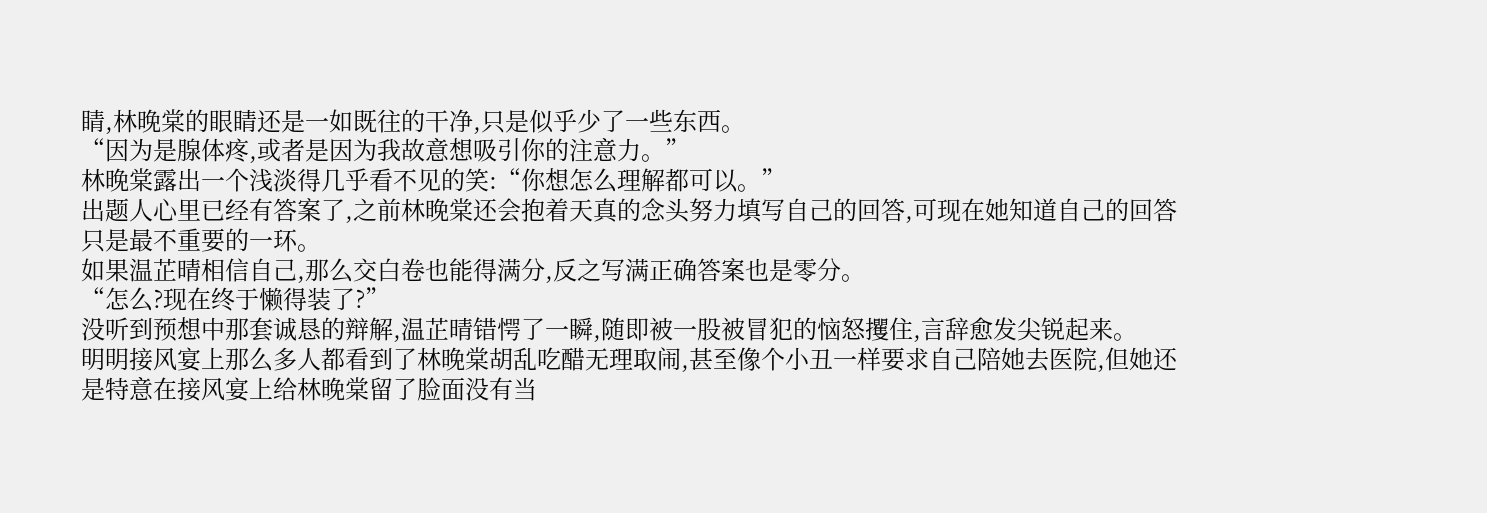睛,林晚棠的眼睛还是一如既往的干净,只是似乎少了一些东西。
“因为是腺体疼,或者是因为我故意想吸引你的注意力。”
林晚棠露出一个浅淡得几乎看不见的笑:“你想怎么理解都可以。”
出题人心里已经有答案了,之前林晚棠还会抱着天真的念头努力填写自己的回答,可现在她知道自己的回答只是最不重要的一环。
如果温芷晴相信自己,那么交白卷也能得满分,反之写满正确答案也是零分。
“怎么?现在终于懒得装了?”
没听到预想中那套诚恳的辩解,温芷晴错愕了一瞬,随即被一股被冒犯的恼怒攫住,言辞愈发尖锐起来。
明明接风宴上那么多人都看到了林晚棠胡乱吃醋无理取闹,甚至像个小丑一样要求自己陪她去医院,但她还是特意在接风宴上给林晚棠留了脸面没有当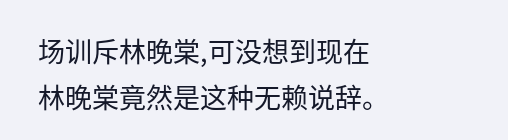场训斥林晚棠,可没想到现在林晚棠竟然是这种无赖说辞。